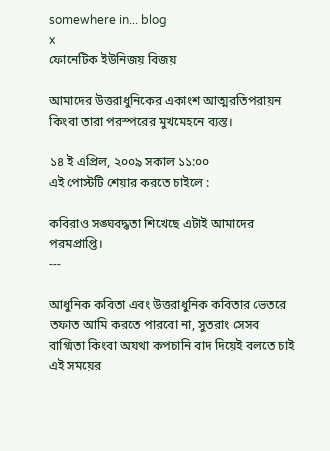somewhere in... blog
x
ফোনেটিক ইউনিজয় বিজয়

আমাদের উত্তরাধুনিকের একাংশ আত্মরতিপরায়ন কিংবা তারা পরস্পরের মুখমেহনে ব্যস্ত।

১৪ ই এপ্রিল, ২০০৯ সকাল ১১:০০
এই পোস্টটি শেয়ার করতে চাইলে :

কবিরাও সঙ্ঘবদ্ধতা শিখেছে এটাই আমাদের পরমপ্রাপ্তি।
---

আধুনিক কবিতা এবং উত্তরাধুনিক কবিতার ভেতরে তফাত আমি করতে পারবো না, সুতরাং সেসব বাগ্মিতা কিংবা অযথা কপচানি বাদ দিয়েই বলতে চাই এই সময়ের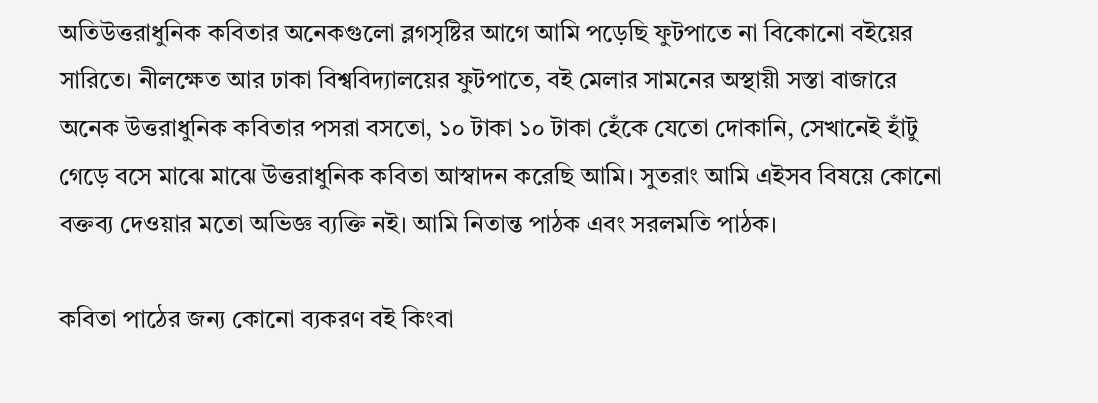অতিউত্তরাধুনিক কবিতার অনেকগুলো ব্লগসৃষ্টির আগে আমি পড়েছি ফুটপাতে না বিকোনো বইয়ের সারিতে। নীলক্ষেত আর ঢাকা বিশ্ববিদ্যালয়ের ফুটপাতে, বই মেলার সামনের অস্থায়ী সস্তা বাজারে অনেক উত্তরাধুনিক কবিতার পসরা বসতো, ১০ টাকা ১০ টাকা হেঁকে যেতো দোকানি, সেখানেই হাঁটু গেড়ে বসে মাঝে মাঝে উত্তরাধুনিক কবিতা আস্বাদন করেছি আমি। সুতরাং আমি এইসব বিষয়ে কোনো বক্তব্য দেওয়ার মতো অভিজ্ঞ ব্যক্তি নই। আমি নিতান্ত পাঠক এবং সরলমতি পাঠক।

কবিতা পাঠের জন্য কোনো ব্যকরণ বই কিংবা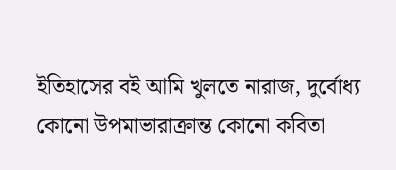ইতিহাসের বই আমি খুলতে নারাজ, দুর্বোধ্য কোনো উপমাভারাক্রান্ত কোনো কবিতা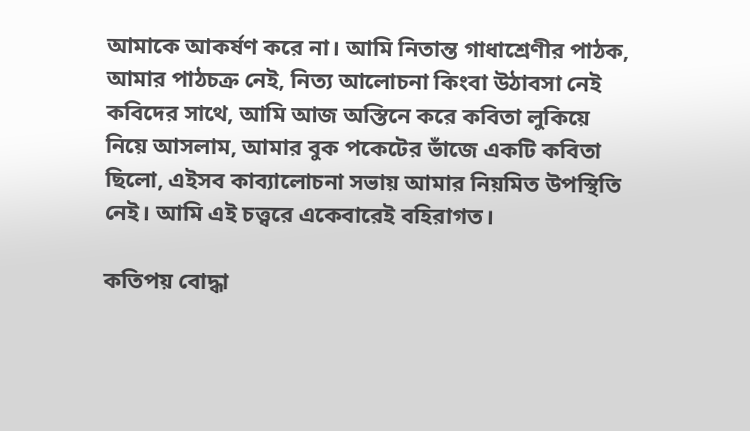আমাকে আকর্ষণ করে না। আমি নিতান্ত গাধাশ্রেণীর পাঠক, আমার পাঠচক্র নেই, নিত্য আলোচনা কিংবা উঠাবসা নেই কবিদের সাথে, আমি আজ অস্তিনে করে কবিতা লুকিয়ে নিয়ে আসলাম, আমার বুক পকেটের ভাঁজে একটি কবিতা ছিলো, এইসব কাব্যালোচনা সভায় আমার নিয়মিত উপস্থিতি নেই। আমি এই চত্ত্বরে একেবারেই বহিরাগত।

কতিপয় বোদ্ধা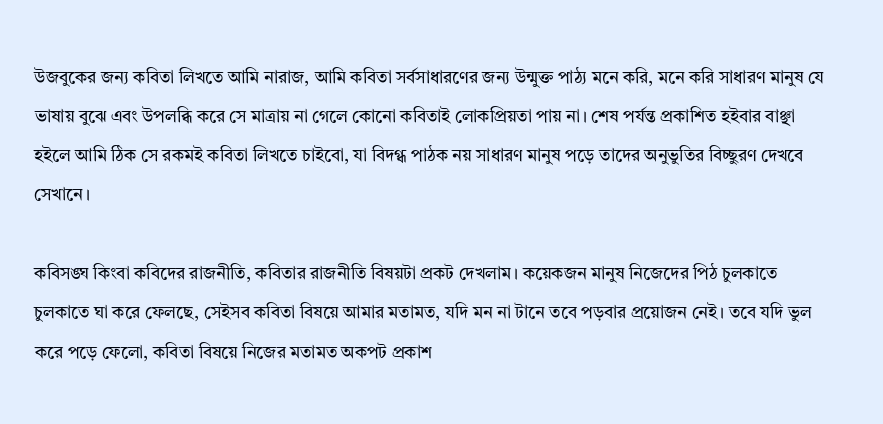উজবুকের জন্য কবিতা লিখতে আমি নারাজ, আমি কবিতা সর্বসাধারণের জন্য উন্মুক্ত পাঠ্য মনে করি, মনে করি সাধারণ মানুষ যে ভাষায় বুঝে এবং উপলব্ধি করে সে মাত্রায় না গেলে কোনো কবিতাই লোকপ্রিয়তা পায় না। শেষ পর্যন্ত প্রকাশিত হইবার বাঞ্ছা হইলে আমি ঠিক সে রকমই কবিতা লিখতে চাইবো, যা বিদগ্ধ পাঠক নয় সাধারণ মানুষ পড়ে তাদের অনুভুতির বিচ্ছুরণ দেখবে সেখানে।

কবিসঙ্ঘ কিংবা কবিদের রাজনীতি, কবিতার রাজনীতি বিষয়টা প্রকট দেখলাম। কয়েকজন মানুষ নিজেদের পিঠ চুলকাতে চুলকাতে ঘা করে ফেলছে, সেইসব কবিতা বিষয়ে আমার মতামত, যদি মন না টানে তবে পড়বার প্রয়োজন নেই। তবে যদি ভুল করে পড়ে ফেলো, কবিতা বিষয়ে নিজের মতামত অকপট প্রকাশ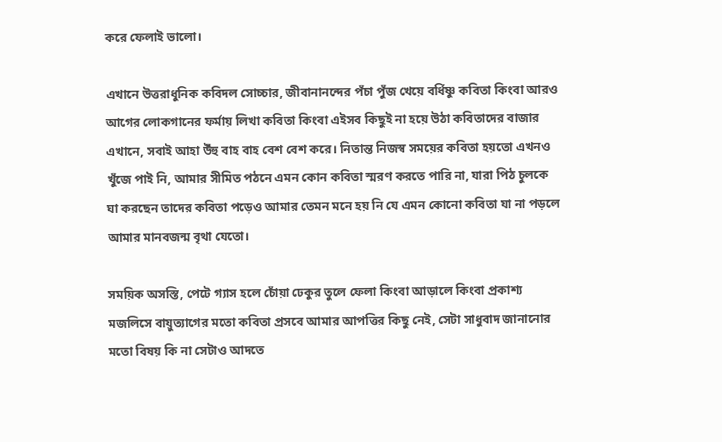করে ফেলাই ভালো।

এখানে উত্তরাধুনিক কবিদল সোচ্চার, জীবানানন্দের পঁচা পুঁজ খেয়ে বর্ধিষ্ণু কবিতা কিংবা আরও আগের লোকগানের ফর্মায় লিখা কবিতা কিংবা এইসব কিছুই না হয়ে উঠা কবিতাদের বাজার এখানে, সবাই আহা উঁহু বাহ বাহ বেশ বেশ করে। নিতান্ত নিজস্ব সময়ের কবিতা হয়তো এখনও খুঁজে পাই নি, আমার সীমিত পঠনে এমন কোন কবিতা স্মরণ করতে পারি না, যারা পিঠ চুলকে ঘা করছেন তাদের কবিতা পড়েও আমার তেমন মনে হয় নি যে এমন কোনো কবিতা যা না পড়লে আমার মানবজন্ম বৃথা যেতো।

সময়িক অসস্তি, পেটে গ্যাস হলে চোঁয়া ঢেকুর তুলে ফেলা কিংবা আড়ালে কিংবা প্রকাশ্য মজলিসে বায়ুত্যাগের মতো কবিতা প্রসবে আমার আপত্তির কিছু নেই, সেটা সাধুবাদ জানানোর মতো বিষয় কি না সেটাও আদতে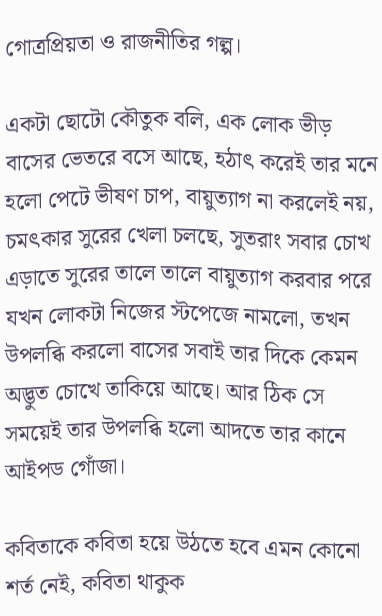গোত্রপ্রিয়তা ও রাজনীতির গল্প।

একটা ছোটো কৌতুক বলি, এক লোক ভীড় বাসের ভেতরে বসে আছে, হঠাৎ করেই তার মনে হলো পেটে ভীষণ চাপ, বায়ুত্যাগ না করলেই নয়, চমৎকার সুরের খেলা চলছে, সুতরাং সবার চোখ এড়াতে সুরের তালে তালে বায়ুত্যাগ করবার পরে যখন লোকটা নিজের স্টপেজে নামলো, তখন উপলব্ধি করলো বাসের সবাই তার দিকে কেমন অদ্ভুত চোখে তাকিয়ে আছে। আর ঠিক সে সময়েই তার উপলব্ধি হলো আদতে তার কানে আইপড গোঁজা।

কবিতাকে কবিতা হয়ে উঠতে হবে এমন কোনো শর্ত নেই, কবিতা থাকুক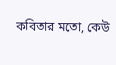কবিতার মতো, কেউ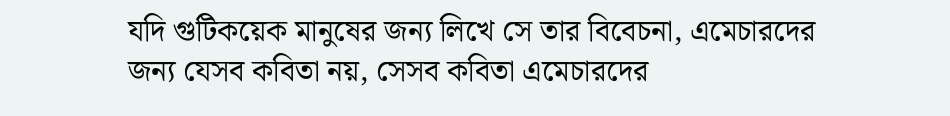যদি গুটিকয়েক মানুষের জন্য লিখে সে তার বিবেচনা, এমেচারদের জন্য যেসব কবিতা নয়, সেসব কবিতা এমেচারদের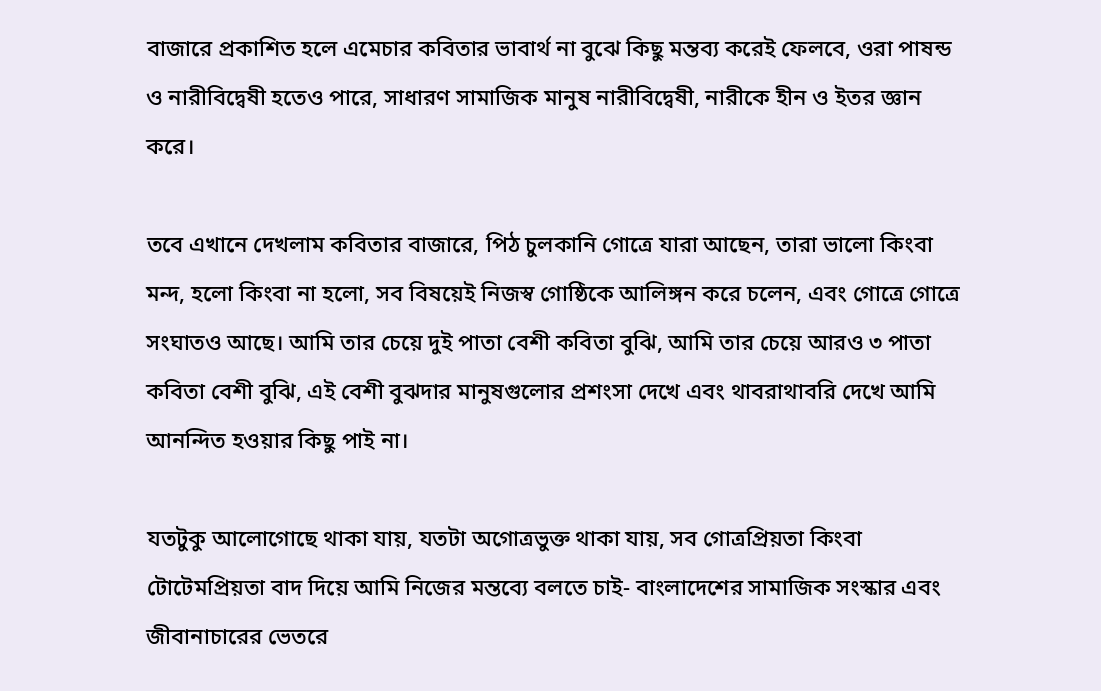বাজারে প্রকাশিত হলে এমেচার কবিতার ভাবার্থ না বুঝে কিছু মন্তব্য করেই ফেলবে, ওরা পাষন্ড ও নারীবিদ্বেষী হতেও পারে, সাধারণ সামাজিক মানুষ নারীবিদ্বেষী, নারীকে হীন ও ইতর জ্ঞান করে।

তবে এখানে দেখলাম কবিতার বাজারে, পিঠ চুলকানি গোত্রে যারা আছেন, তারা ভালো কিংবা মন্দ, হলো কিংবা না হলো, সব বিষয়েই নিজস্ব গোষ্ঠিকে আলিঙ্গন করে চলেন, এবং গোত্রে গোত্রে সংঘাতও আছে। আমি তার চেয়ে দুই পাতা বেশী কবিতা বুঝি, আমি তার চেয়ে আরও ৩ পাতা কবিতা বেশী বুঝি, এই বেশী বুঝদার মানুষগুলোর প্রশংসা দেখে এবং থাবরাথাবরি দেখে আমি আনন্দিত হওয়ার কিছু পাই না।

যতটুকু আলোগোছে থাকা যায়, যতটা অগোত্রভুক্ত থাকা যায়, সব গোত্রপ্রিয়তা কিংবা টোটেমপ্রিয়তা বাদ দিয়ে আমি নিজের মন্তব্যে বলতে চাই- বাংলাদেশের সামাজিক সংস্কার এবং জীবানাচারের ভেতরে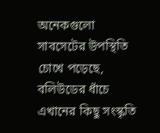অনেকগুলো সাবসেটের উপস্থিতি চোখে পড়েছে, বলিউডের ধাঁচে এখানের কিছু সংস্কৃতি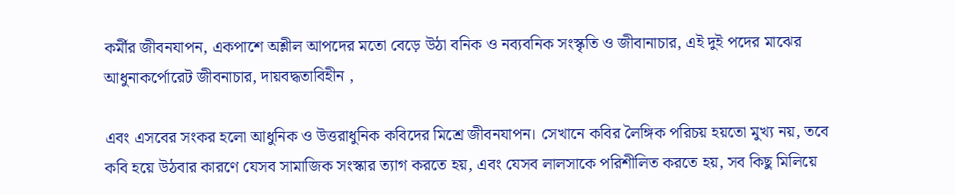কর্মীর জীবনযাপন, একপাশে অশ্লীল আপদের মতো বেড়ে উঠা বনিক ও নব্যবনিক সংস্কৃতি ও জীবানাচার, এই দুই পদের মাঝের আধুনাকর্পোরেট জীবনাচার, দায়বদ্ধতাবিহীন ,

এবং এসবের সংকর হলো আধুনিক ও উত্তরাধুনিক কবিদের মিশ্রে জীবনযাপন। সেখানে কবির লৈঙ্গিক পরিচয় হয়তো মুখ্য নয়, তবে কবি হয়ে উঠবার কারণে যেসব সামাজিক সংস্কার ত্যাগ করতে হয়, এবং যেসব লালসাকে পরিশীলিত করতে হয়, সব কিছু মিলিয়ে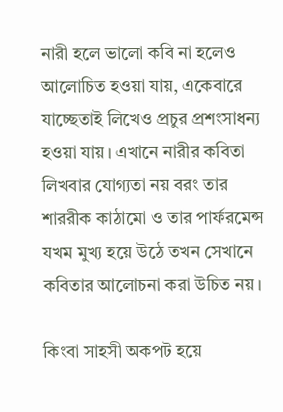নারী হলে ভালো কবি না হলেও আলোচিত হওয়া যায়, একেবারে যাচ্ছেতাই লিখেও প্রচুর প্রশংসাধন্য হওয়া যায়। এখানে নারীর কবিতা লিখবার যোগ্যতা নয় বরং তার শাররীক কাঠামো ও তার পার্ফরমেন্স যখম মুখ্য হয়ে উঠে তখন সেখানে কবিতার আলোচনা করা উচিত নয়।

কিংবা সাহসী অকপট হয়ে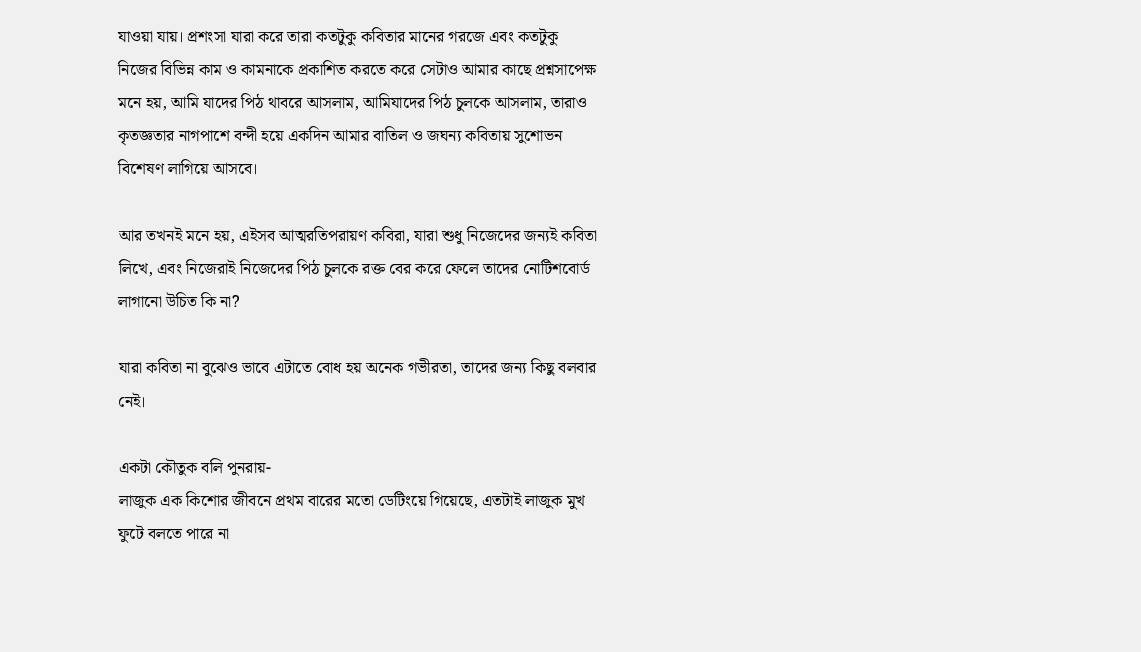যাওয়া যায়। প্রশংসা যারা করে তারা কতটুকু কবিতার মানের গরজে এবং কতটুকু নিজের বিভিন্ন কাম ও কামনাকে প্রকাশিত করতে করে সেটাও আমার কাছে প্রশ্নসাপেক্ষ মনে হয়, আমি যাদের পিঠ থাবরে আসলাম, আমিযাদের পিঠ চুলকে আসলাম, তারাও কৃতজ্ঞতার নাগপাশে বন্দী হয়ে একদিন আমার বাতিল ও জঘন্য কবিতায় সুশোভন বিশেষণ লাগিয়ে আসবে।

আর তখনই মনে হয়, এইসব আত্মরতিপরায়ণ কবিরা, যারা শুধু নিজেদের জন্যই কবিতা লিখে, এবং নিজেরাই নিজেদের পিঠ চুলকে রক্ত বের করে ফেলে তাদের নোটিশবোর্ড লাগানো উচিত কি না?

যারা কবিতা না বুঝেও ভাবে এটাতে বোধ হয় অনেক গভীরতা, তাদের জন্য কিছু বলবার নেই।

একটা কৌতুক বলি পুনরায়-
লাজুক এক কিশোর জীবনে প্রথম বারের মতো ডেটিংয়ে গিয়েছে, এতটাই লাজুক মুখ ফুটে বলতে পারে না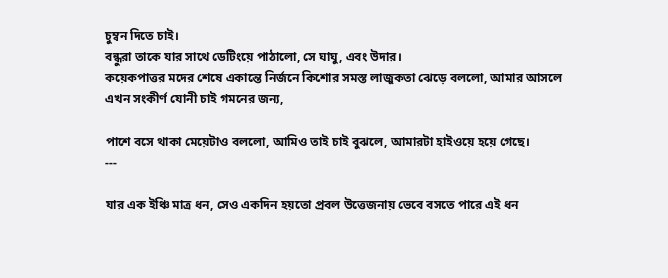চুম্বন দিতে চাই।
বন্ধুরা তাকে যার সাথে ডেটিংয়ে পাঠালো, সে ঘাঘু, এবং উদার।
কয়েকপাত্তর মদের শেষে একান্তে নির্জনে কিশোর সমস্ত লাজুকতা ঝেড়ে বললো, আমার আসলে এখন সংকীর্ণ যোনী চাই গমনের জন্য,

পাশে বসে থাকা মেয়েটাও বললো, আমিও তাই চাই বুঝলে, আমারটা হাইওয়ে হয়ে গেছে।
---

যার এক ইঞ্চি মাত্র ধন, সেও একদিন হয়তো প্রবল উত্তেজনায় ভেবে বসতে পারে এই ধন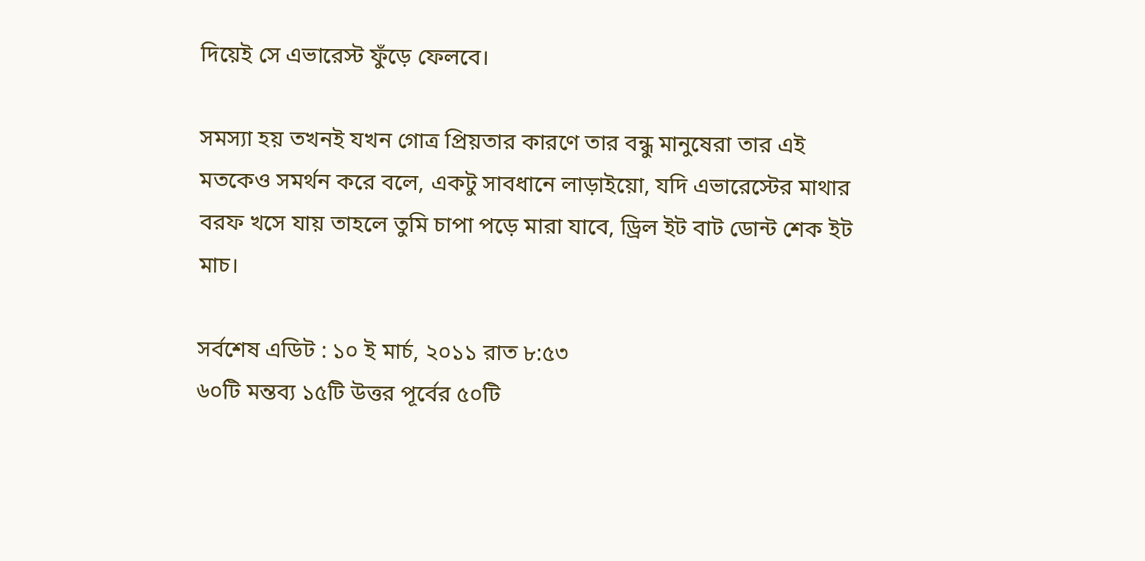দিয়েই সে এভারেস্ট ফুঁড়ে ফেলবে।

সমস্যা হয় তখনই যখন গোত্র প্রিয়তার কারণে তার বন্ধু মানুষেরা তার এই মতকেও সমর্থন করে বলে, একটু সাবধানে লাড়াইয়ো, যদি এভারেস্টের মাথার বরফ খসে যায় তাহলে তুমি চাপা পড়ে মারা যাবে, ড্রিল ইট বাট ডোন্ট শেক ইট মাচ।

সর্বশেষ এডিট : ১০ ই মার্চ, ২০১১ রাত ৮:৫৩
৬০টি মন্তব্য ১৫টি উত্তর পূর্বের ৫০টি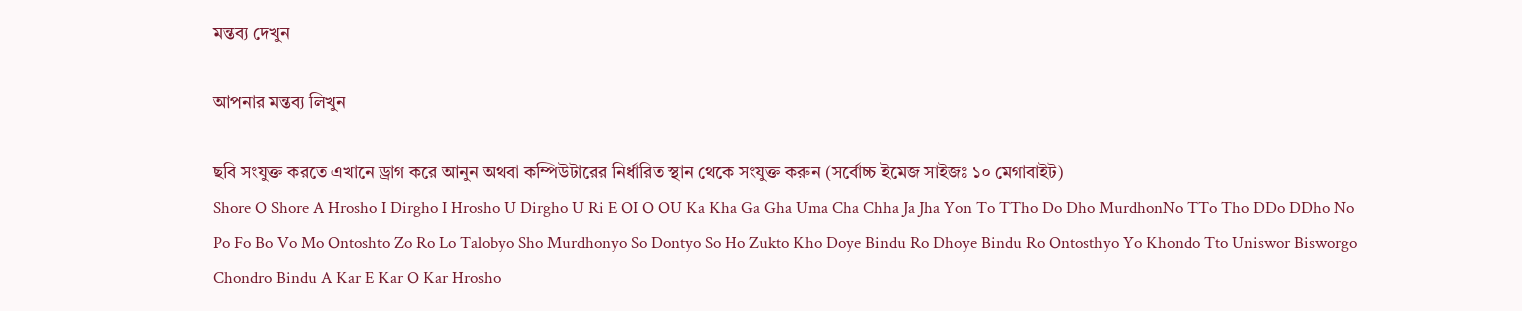মন্তব্য দেখুন

আপনার মন্তব্য লিখুন

ছবি সংযুক্ত করতে এখানে ড্রাগ করে আনুন অথবা কম্পিউটারের নির্ধারিত স্থান থেকে সংযুক্ত করুন (সর্বোচ্চ ইমেজ সাইজঃ ১০ মেগাবাইট)
Shore O Shore A Hrosho I Dirgho I Hrosho U Dirgho U Ri E OI O OU Ka Kha Ga Gha Uma Cha Chha Ja Jha Yon To TTho Do Dho MurdhonNo TTo Tho DDo DDho No Po Fo Bo Vo Mo Ontoshto Zo Ro Lo Talobyo Sho Murdhonyo So Dontyo So Ho Zukto Kho Doye Bindu Ro Dhoye Bindu Ro Ontosthyo Yo Khondo Tto Uniswor Bisworgo Chondro Bindu A Kar E Kar O Kar Hrosho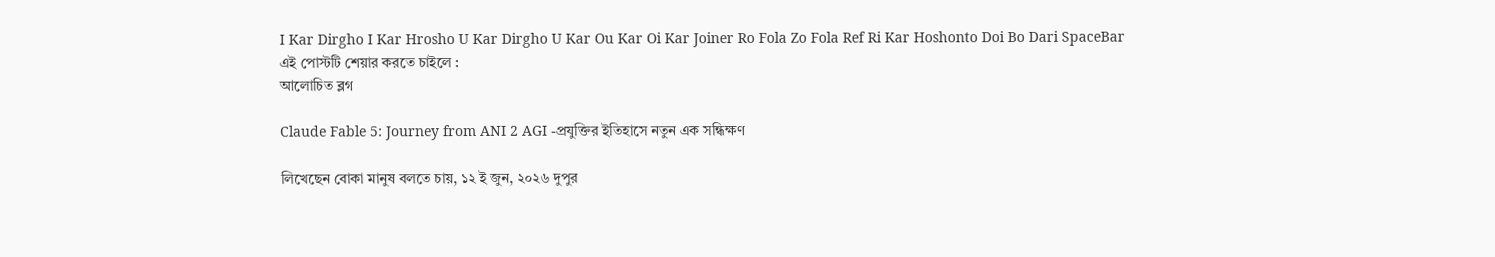I Kar Dirgho I Kar Hrosho U Kar Dirgho U Kar Ou Kar Oi Kar Joiner Ro Fola Zo Fola Ref Ri Kar Hoshonto Doi Bo Dari SpaceBar
এই পোস্টটি শেয়ার করতে চাইলে :
আলোচিত ব্লগ

Claude Fable 5: Journey from ANI 2 AGI -প্রযুক্তির ইতিহাসে নতুন এক সন্ধিক্ষণ

লিখেছেন বোকা মানুষ বলতে চায়, ১২ ই জুন, ২০২৬ দুপুর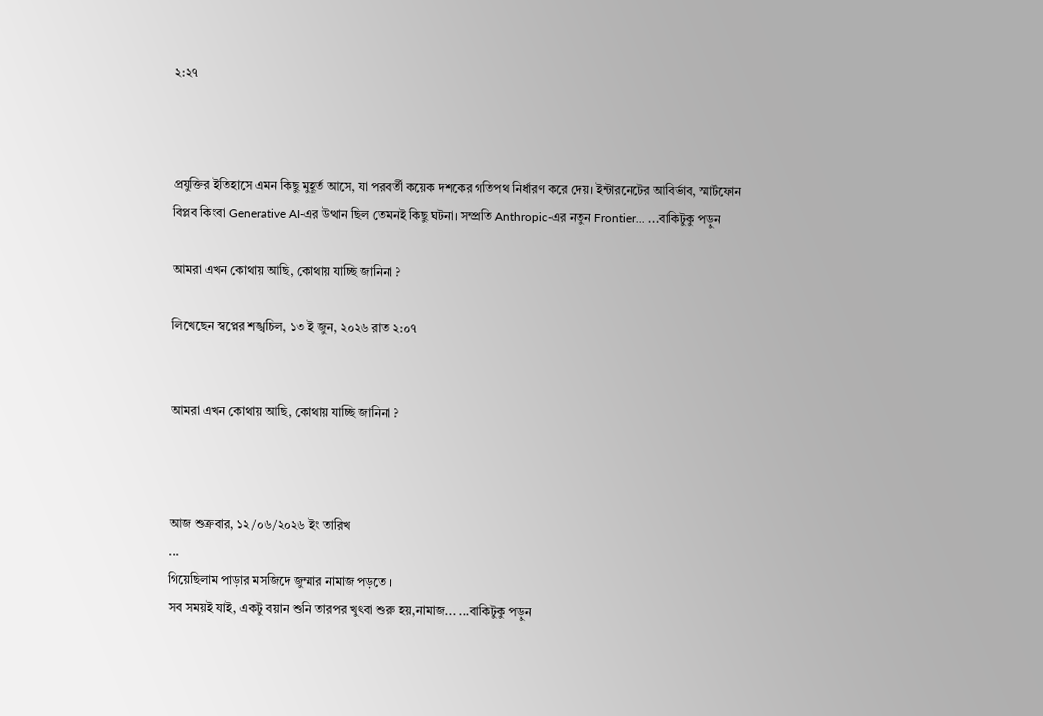২:২৭



প্রযুক্তির ইতিহাসে এমন কিছু মুহূর্ত আসে, যা পরবর্তী কয়েক দশকের গতিপথ নির্ধারণ করে দেয়। ইন্টারনেটের আবির্ভাব, স্মার্টফোন বিপ্লব কিংবা Generative AI-এর উত্থান ছিল তেমনই কিছু ঘটনা। সম্প্রতি Anthropic-এর নতুন Frontier... ...বাকিটুকু পড়ুন

আমরা এখন কোথায় আছি, কোথায় যাচ্ছি জানিনা ?

লিখেছেন স্বপ্নের শঙ্খচিল, ১৩ ই জুন, ২০২৬ রাত ২:০৭


আমরা এখন কোথায় আছি, কোথায় যাচ্ছি জানিনা ?



আজ শুক্রবার, ১২/০৬/২০২৬ ইং তারিখ
...
গিয়েছিলাম পাড়ার মসজিদে জুম্মার নামাজ পড়তে ।
সব সময়ই যাই, একটু বয়ান শুনি তারপর খুৎবা শুরু হয়,নামাজ... ...বাকিটুকু পড়ুন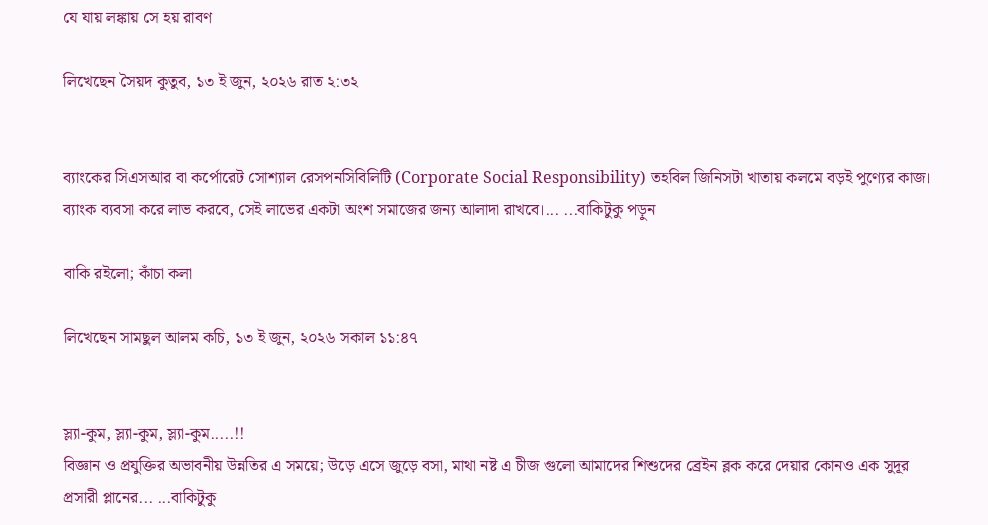যে যায় লঙ্কায় সে হয় রাবণ

লিখেছেন সৈয়দ কুতুব, ১৩ ই জুন, ২০২৬ রাত ২:৩২


ব্যাংকের সিএসআর বা কর্পোরেট সোশ্যাল রেসপনসিবিলিটি (Corporate Social Responsibility) তহবিল জিনিসটা খাতায় কলমে বড়ই পুণ্যের কাজ। ব্যাংক ব্যবসা করে লাভ করবে, সেই লাভের একটা অংশ সমাজের জন্য আলাদা রাখবে।... ...বাকিটুকু পড়ুন

বাকি রইলো; কাঁচা কলা

লিখেছেন সামছুল আলম কচি, ১৩ ই জুন, ২০২৬ সকাল ১১:৪৭


স্ল্যা-কুম, স্ল্যা-কুম, স্ল্যা-কুম.....!!
বিজ্ঞান ও প্রযুক্তির অভাবনীয় উন্নতির এ সময়ে; উড়ে এসে জুড়ে বসা, মাথা নষ্ট এ চীজ গুলো আমাদের শিশুদের ব্রেইন ব্লক করে দেয়ার কোনও এক সুদূর প্রসারী প্লানের... ...বাকিটুকু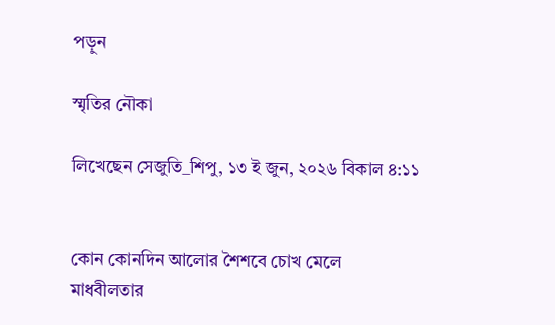পড়ুন

স্মৃতির নৌকা

লিখেছেন সেজুতি_শিপু, ১৩ ই জুন, ২০২৬ বিকাল ৪:১১


কোন কোনদিন আলোর শৈশবে চোখ মেলে
মাধবীলতার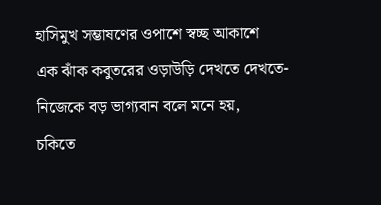হাসিমুখ সম্ভাষণের ওপাশে স্বচ্ছ আকাশে
এক ঝাঁক কবুতরের ওড়াউড়ি দেখতে দেখতে-
নিজেকে বড় ভাগ্যবান বলে মনে হয়,
চকিতে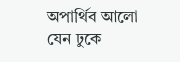অপার্থিব আলো যেন ঢুকে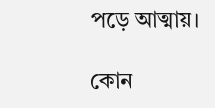পড়ে আত্মায়।

কোন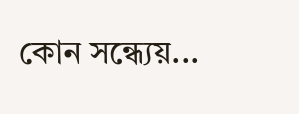কোন সন্ধ‍্যেয়...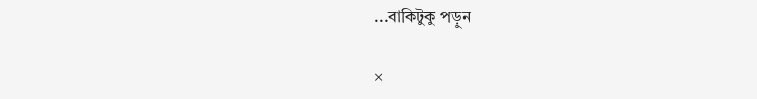...বাকিটুকু পড়ুন

×